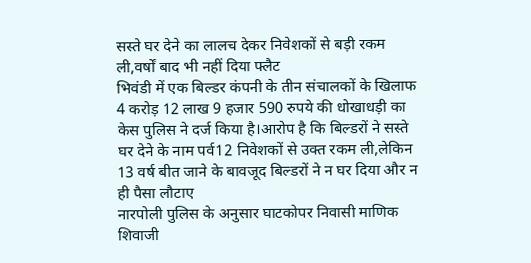सस्ते घर देने का लालच देकर निवेशकों से बड़ी रकम ली,वर्षों बाद भी नहीं दिया फ्लैट
भिवंडी में एक बिल्डर कंपनी के तीन संचालकों के खिलाफ 4 करोड़ 12 लाख 9 हजार 590 रुपये की धोखाधड़ी का केस पुलिस ने दर्ज किया है।आरोप है कि बिल्डरों ने सस्ते घर देने के नाम पर्व12 निवेशकों से उक्त रकम ली,लेकिन 13 वर्ष बीत जाने के बावजूद बिल्डरों ने न घर दिया और न ही पैसा लौटाए
नारपोली पुलिस के अनुसार घाटकोपर निवासी माणिक शिवाजी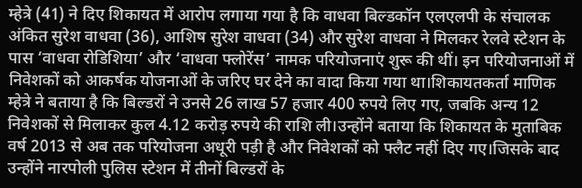म्हेत्रे (41) ने दिए शिकायत में आरोप लगाया गया है कि वाधवा बिल्डकॉन एलएलपी के संचालक अंकित सुरेश वाधवा (36), आशिष सुरेश वाधवा (34) और सुरेश वाधवा ने मिलकर रेलवे स्टेशन के पास ‘वाधवा रोडिशिया’ और ‘वाधवा फ्लोरेंस’ नामक परियोजनाएं शुरू की थीं। इन परियोजनाओं में निवेशकों को आकर्षक योजनाओं के जरिए घर देने का वादा किया गया था।शिकायतकर्ता माणिक म्हेत्रे ने बताया है कि बिल्डरों ने उनसे 26 लाख 57 हजार 400 रुपये लिए गए, जबकि अन्य 12 निवेशकों से मिलाकर कुल 4.12 करोड़ रुपये की राशि ली।उन्होंने बताया कि शिकायत के मुताबिक वर्ष 2013 से अब तक परियोजना अधूरी पड़ी है और निवेशकों को फ्लैट नहीं दिए गए।जिसके बाद उन्होंने नारपोली पुलिस स्टेशन में तीनों बिल्डरों के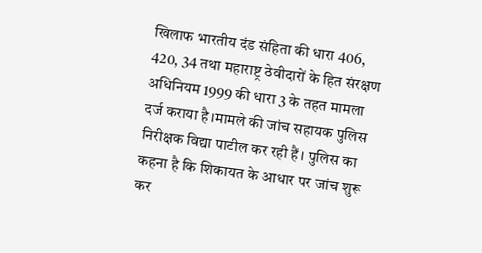खिलाफ भारतीय दंड संहिता की धारा 406, 420, 34 तथा महाराष्ट्र ठेवीदारों के हित संरक्षण अधिनियम 1999 की धारा 3 के तहत मामला दर्ज कराया है।मामले की जांच सहायक पुलिस निरीक्षक विद्या पाटील कर रही हैं। पुलिस का कहना है कि शिकायत के आधार पर जांच शुरू कर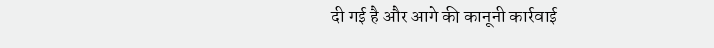दी गई है और आगे की कानूनी कार्रवाई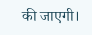की जाएगी।